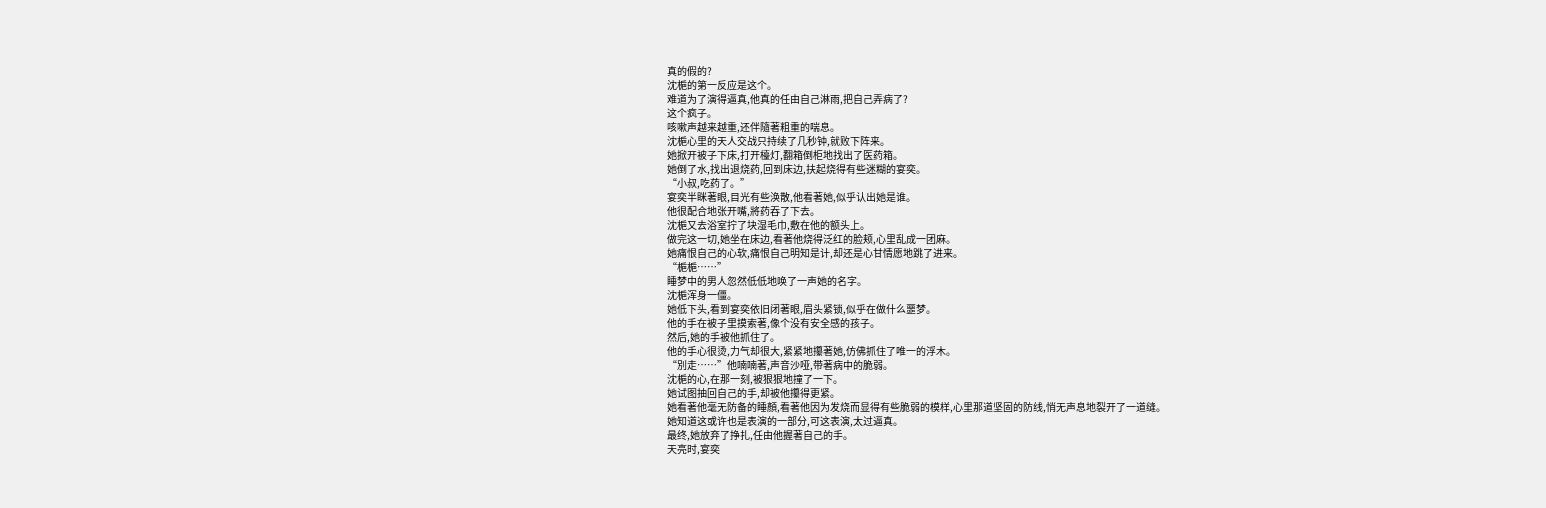真的假的?
沈梔的第一反应是这个。
难道为了演得逼真,他真的任由自己淋雨,把自己弄病了?
这个疯子。
咳嗽声越来越重,还伴隨著粗重的喘息。
沈梔心里的天人交战只持续了几秒钟,就败下阵来。
她掀开被子下床,打开檯灯,翻箱倒柜地找出了医药箱。
她倒了水,找出退烧药,回到床边,扶起烧得有些迷糊的宴奕。
“小叔,吃药了。”
宴奕半眯著眼,目光有些涣散,他看著她,似乎认出她是谁。
他很配合地张开嘴,將药吞了下去。
沈梔又去浴室拧了块湿毛巾,敷在他的额头上。
做完这一切,她坐在床边,看著他烧得泛红的脸颊,心里乱成一团麻。
她痛恨自己的心软,痛恨自己明知是计,却还是心甘情愿地跳了进来。
“梔梔……”
睡梦中的男人忽然低低地唤了一声她的名字。
沈梔浑身一僵。
她低下头,看到宴奕依旧闭著眼,眉头紧锁,似乎在做什么噩梦。
他的手在被子里摸索著,像个没有安全感的孩子。
然后,她的手被他抓住了。
他的手心很烫,力气却很大,紧紧地攥著她,仿佛抓住了唯一的浮木。
“別走……”他喃喃著,声音沙哑,带著病中的脆弱。
沈梔的心,在那一刻,被狠狠地撞了一下。
她试图抽回自己的手,却被他攥得更紧。
她看著他毫无防备的睡顏,看著他因为发烧而显得有些脆弱的模样,心里那道坚固的防线,悄无声息地裂开了一道缝。
她知道这或许也是表演的一部分,可这表演,太过逼真。
最终,她放弃了挣扎,任由他握著自己的手。
天亮时,宴奕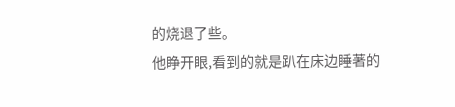的烧退了些。
他睁开眼,看到的就是趴在床边睡著的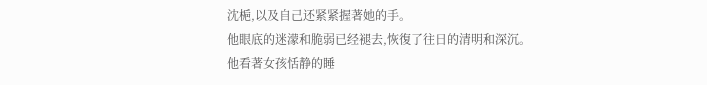沈梔,以及自己还紧紧握著她的手。
他眼底的迷濛和脆弱已经褪去,恢復了往日的清明和深沉。
他看著女孩恬静的睡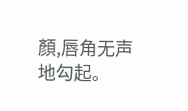顏,唇角无声地勾起。